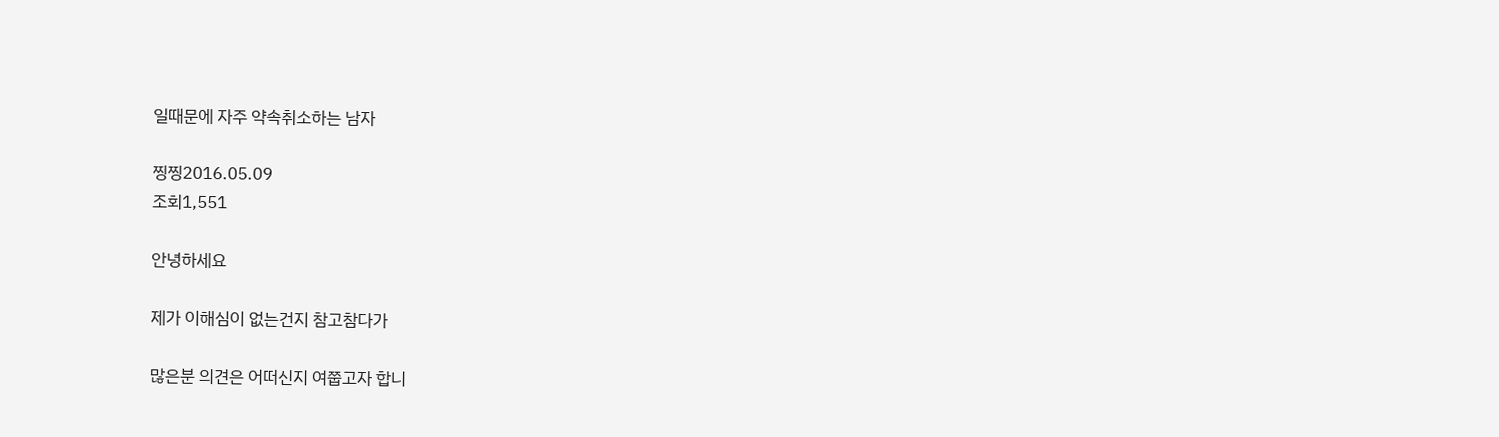일때문에 자주 약속취소하는 남자

찡찡2016.05.09
조회1,551

안녕하세요

제가 이해심이 없는건지 참고참다가

많은분 의견은 어떠신지 여쭙고자 합니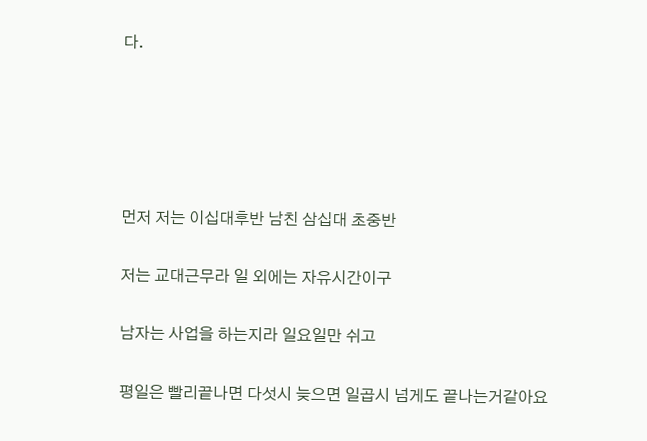다.





먼저 저는 이십대후반 남친 삼십대 초중반

저는 교대근무라 일 외에는 자유시간이구

남자는 사업을 하는지라 일요일만 쉬고

평일은 빨리끝나면 다섯시 늦으면 일곱시 넘게도 끝나는거같아요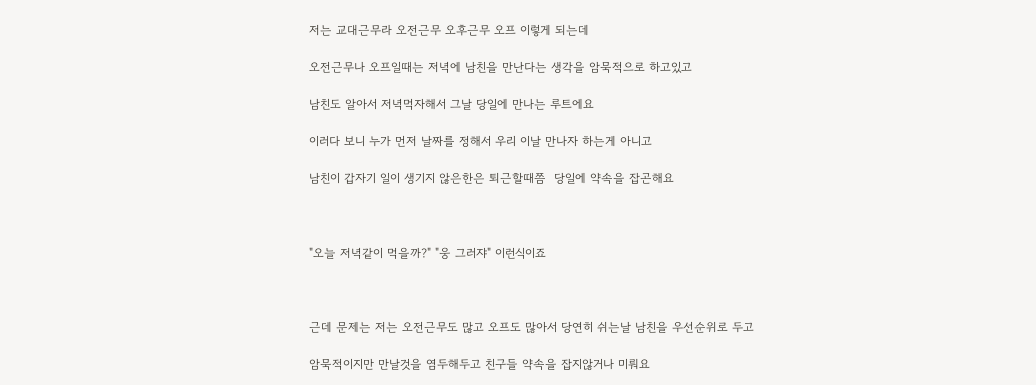저는 교대근무라 오전근무 오후근무 오프 이렇게 되는데

오전근무나 오프일때는 저녁에 남친을 만난다는 생각을 암묵적으로 하고있고

남친도 알아서 저녁먹자해서 그날 당일에 만나는 루트에요

이러다 보니 누가 먼저 날짜를 정해서 우리 이날 만나자 하는게 아니고

남친이 갑자기 일이 생기지 않은한은 퇴근할때쯤  당일에 약속을 잡곤해요



"오늘 저녁같이 먹을까?" "웅 그러쟈" 이런식이죠



근데 문제는 저는 오전근무도 많고 오프도 많아서 당연히 쉬는날 남친을 우선순위로 두고

암묵적이지만 만날것을 염두해두고 친구들 약속을 잡지않거나 미뤄요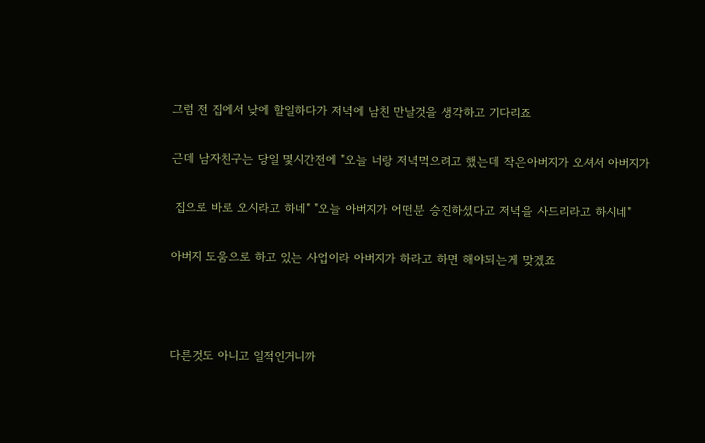그럼 전 집에서 낮에 할일하다가 저녁에 남친 만날것을 생각하고 기다리죠

근데 남자친구는 당일 몇시간전에 "오늘 너랑 저녁먹으려고 했는데 작은아버지가 오셔서 아버지가

 집으로 바로 오시라고 하네" "오늘 아버지가 어떤분 승진하셨다고 저녁을 사드리라고 하시네"

아버지 도움으로 하고 있는 사업이라 아버지가 하라고 하면 해야되는게 맞겠죠



다른것도 아니고 일적인거니까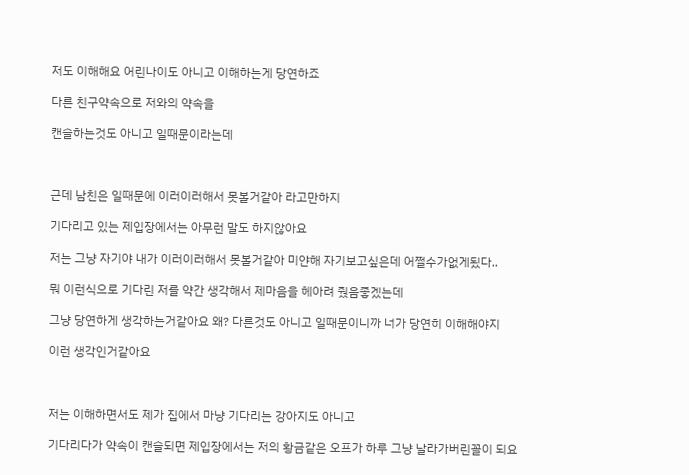저도 이해해요 어린나이도 아니고 이해하는게 당연하죠

다른 친구약속으로 저와의 약속을

캔슬하는것도 아니고 일때문이라는데



근데 남친은 일때문에 이러이러해서 못볼거같아 라고만하지

기다리고 있는 제입장에서는 아무런 말도 하지않아요

저는 그냥 자기야 내가 이러이러해서 못볼거같아 미얀해 자기보고싶은데 어쩔수가없게됬다..

뭐 이런식으로 기다린 저를 약간 생각해서 제마음을 헤아려 줬음좋겠는데

그냥 당연하게 생각하는거같아요 왜? 다른것도 아니고 일때문이니까 너가 당연히 이해해야지

이런 생각인거같아요



저는 이해하면서도 제가 집에서 마냥 기다리는 강아지도 아니고

기다리다가 약속이 캔슬되면 제입장에서는 저의 황금같은 오프가 하루 그냥 날라가버린꼴이 되요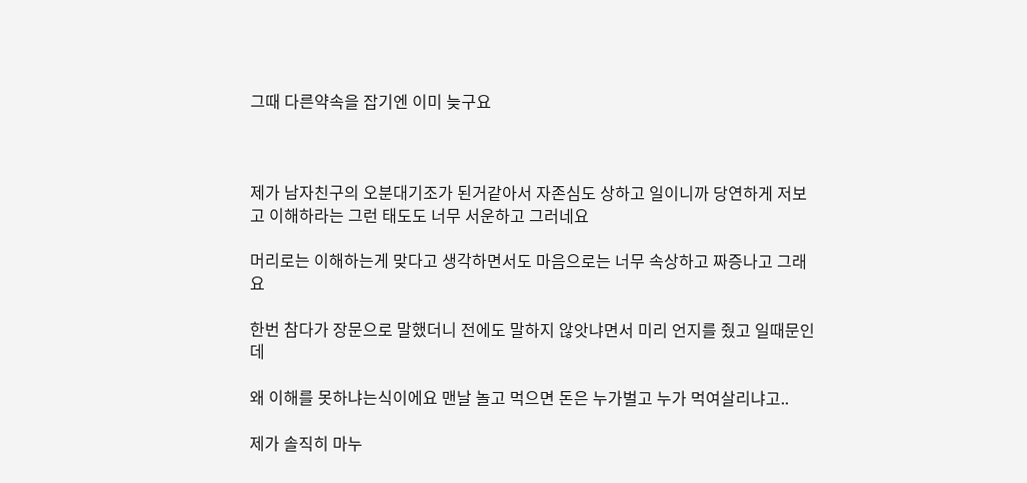그때 다른약속을 잡기엔 이미 늦구요



제가 남자친구의 오분대기조가 된거같아서 자존심도 상하고 일이니까 당연하게 저보고 이해하라는 그런 태도도 너무 서운하고 그러네요

머리로는 이해하는게 맞다고 생각하면서도 마음으로는 너무 속상하고 짜증나고 그래요

한번 참다가 장문으로 말했더니 전에도 말하지 않앗냐면서 미리 언지를 줬고 일때문인데

왜 이해를 못하냐는식이에요 맨날 놀고 먹으면 돈은 누가벌고 누가 먹여살리냐고..

제가 솔직히 마누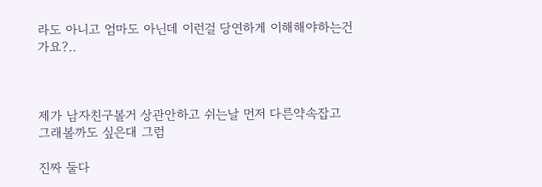라도 아니고 엄마도 아닌데 이런걸 당연하게 이해해야하는건가요?..



제가 남자친구볼거 상관안하고 쉬는날 먼저 다른약속잡고 그래볼까도 싶은대 그럼

진짜 둘다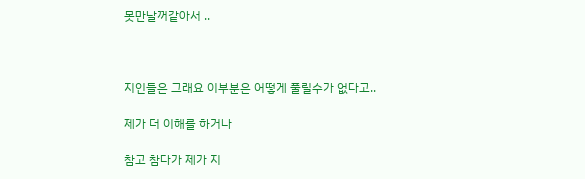못만날꺼같아서 ..



지인들은 그래요 이부분은 어떻게 풀릴수가 없다고..

제가 더 이해를 하거나

참고 참다가 제가 지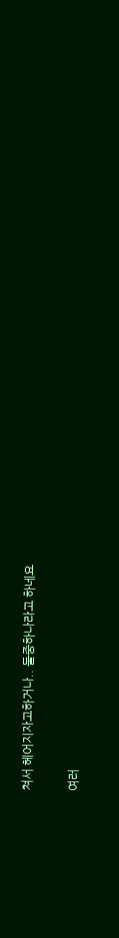쳐서 헤어지자고하거나.. 둘중하나라고 하네요

여러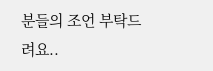분들의 조언 부탁드려요..